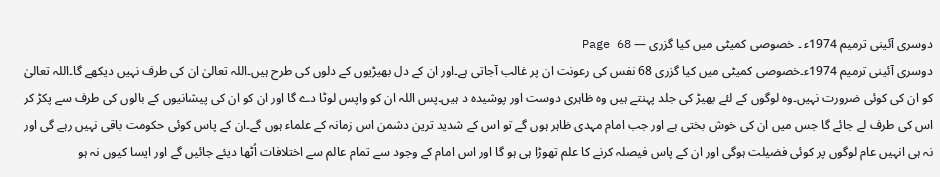دوسری آئینی ترمیم 1974ء ۔ خصوصی کمیٹی میں کیا گزری — Page 68
دوسری آئینی ترمیم 1974ء۔خصوصی کمیٹی میں کیا گزری 68 نفس کی رعونت ان پر غالب آجاتی ہے۔اور ان کے دل بھیڑیوں کے دلوں کی طرح ہیں۔اللہ تعالیٰ ان کی طرف نہیں دیکھے گا۔اللہ تعالیٰ کو ان کی کوئی ضرورت نہیں۔وہ لوگوں کے لئے بھیڑ کی جلد پہنتے ہیں وہ ظاہری دوست اور پوشیدہ د ہیں۔پس اللہ ان کو واپس لوٹا دے گا اور ان کو ان کی پیشانیوں کے بالوں کی طرف سے پکڑ کر اس کی طرف لے جائے گا جس میں ان کی خوش بختی ہے اور جب امام مہدی ظاہر ہوں گے تو اس کے شدید ترین دشمن اس زمانہ کے علماء ہوں گے۔ان کے پاس کوئی حکومت باقی نہیں رہے گی اور نہ ہی انہیں عام لوگوں پر کوئی فضیلت ہوگی اور ان کے پاس فیصلہ کرنے کا علم تھوڑا ہی ہو گا اور اس امام کے وجود سے تمام عالم سے اختلافات اُٹھا دیئے جائیں گے اور ایسا کیوں نہ ہو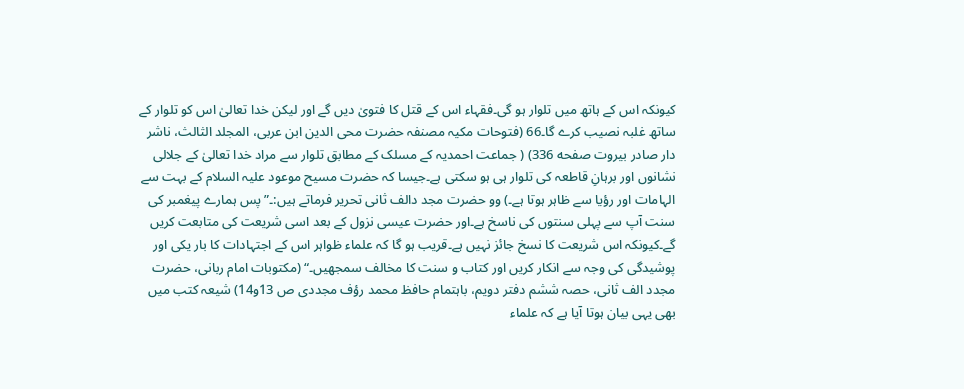کیونکہ اس کے ہاتھ میں تلوار ہو گی۔فقہاء اس کے قتل کا فتویٰ دیں گے اور لیکن خدا تعالیٰ اس کو تلوار کے ساتھ غلبہ نصیب کرے گا۔66 (فتوحات مکیہ مصنفہ حضرت محی الدین ابن عربی، المجلد الثالث، ناشر دار صادر بیروت صفحه 336) ( جماعت احمدیہ کے مسلک کے مطابق تلوار سے مراد خدا تعالیٰ کے جلالی نشانوں اور برہانِ قاطعہ کی تلوار ہی ہو سکتی ہے۔جیسا کہ حضرت مسیح موعود علیہ السلام کے بہت سے الہامات اور رؤیا سے ظاہر ہوتا ہے۔) وو حضرت مجد دالف ثانی تحریر فرماتے ہیں:۔” پس ہمارے پیغمبر کی سنت آپ سے پہلی سنتوں کی ناسخ ہے۔اور حضرت عیسی نزول کے بعد اسی شریعت کی متابعت کریں گے۔کیونکہ اس شریعت کا نسخ جائز نہیں ہے۔قریب ہو گا کہ علماء ظواہر اس کے اجتہادات کا بار یکی اور پوشیدگی کی وجہ سے انکار کریں اور کتاب و سنت کا مخالف سمجھیں۔“ (مکتوبات امام ربانی، حضرت مجدد الف ثانی، حصہ ششم دفتر دویم، باہتمام حافظ محمد رؤف مجددی ص 13و14) شیعہ کتب میں بھی یہی بیان ہوتا آیا ہے کہ علماء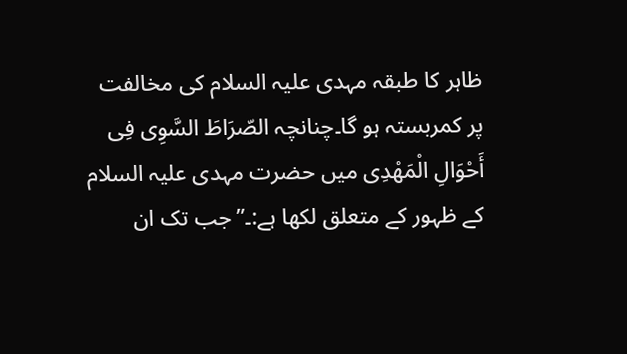ظاہر کا طبقہ مہدی علیہ السلام کی مخالفت پر کمربستہ ہو گا۔چنانچہ الصّرَاطَ السَّوِى فِى أَحْوَالِ الْمَهْدِى میں حضرت مہدی علیہ السلام کے ظہور کے متعلق لکھا ہے:۔”جب تک ان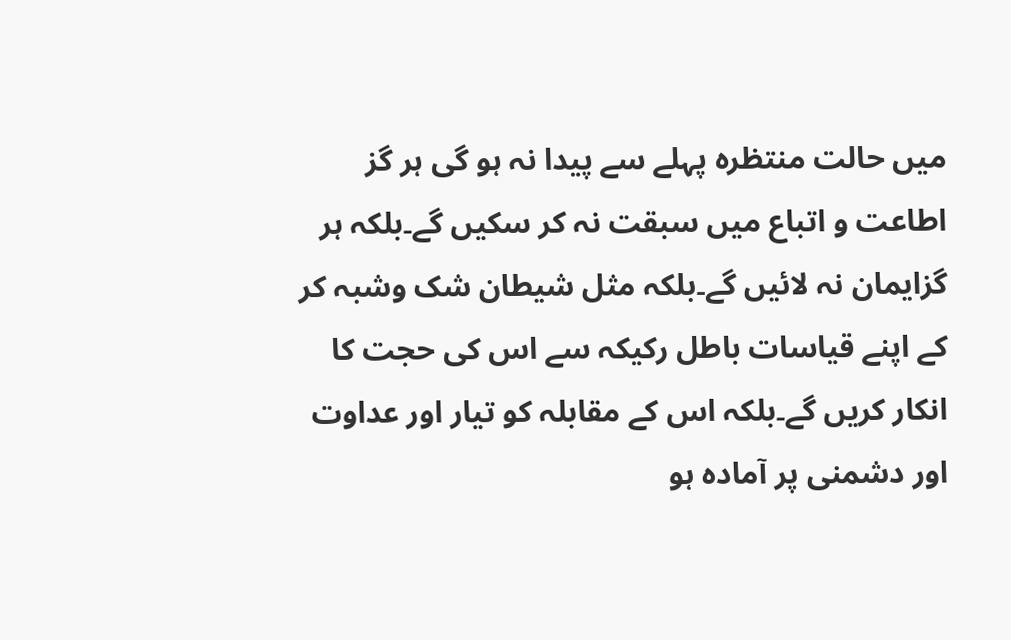میں حالت منتظرہ پہلے سے پیدا نہ ہو گی ہر گز اطاعت و اتباع میں سبقت نہ کر سکیں گے۔بلکہ ہر گزایمان نہ لائیں گے۔بلکہ مثل شیطان شک وشبہ کر کے اپنے قیاسات باطل رکیکہ سے اس کی حجت کا انکار کریں گے۔بلکہ اس کے مقابلہ کو تیار اور عداوت اور دشمنی پر آمادہ ہو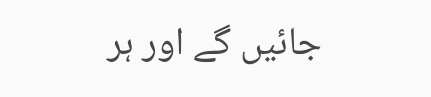جائیں گے اور ہر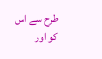طرح سے اس کو اور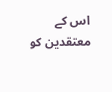اس کے معتقدین کو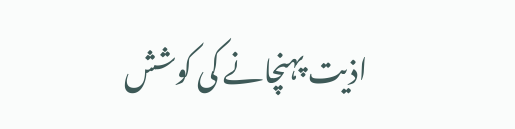اذیت پہنچانے کی کوشش